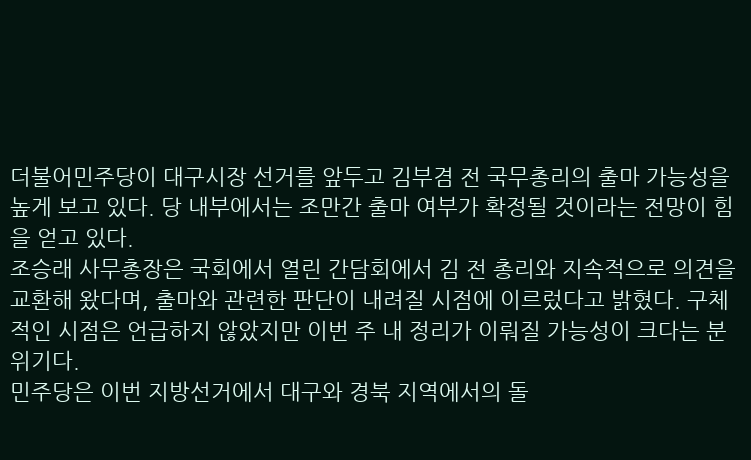더불어민주당이 대구시장 선거를 앞두고 김부겸 전 국무총리의 출마 가능성을 높게 보고 있다. 당 내부에서는 조만간 출마 여부가 확정될 것이라는 전망이 힘을 얻고 있다.
조승래 사무총장은 국회에서 열린 간담회에서 김 전 총리와 지속적으로 의견을 교환해 왔다며, 출마와 관련한 판단이 내려질 시점에 이르렀다고 밝혔다. 구체적인 시점은 언급하지 않았지만 이번 주 내 정리가 이뤄질 가능성이 크다는 분위기다.
민주당은 이번 지방선거에서 대구와 경북 지역에서의 돌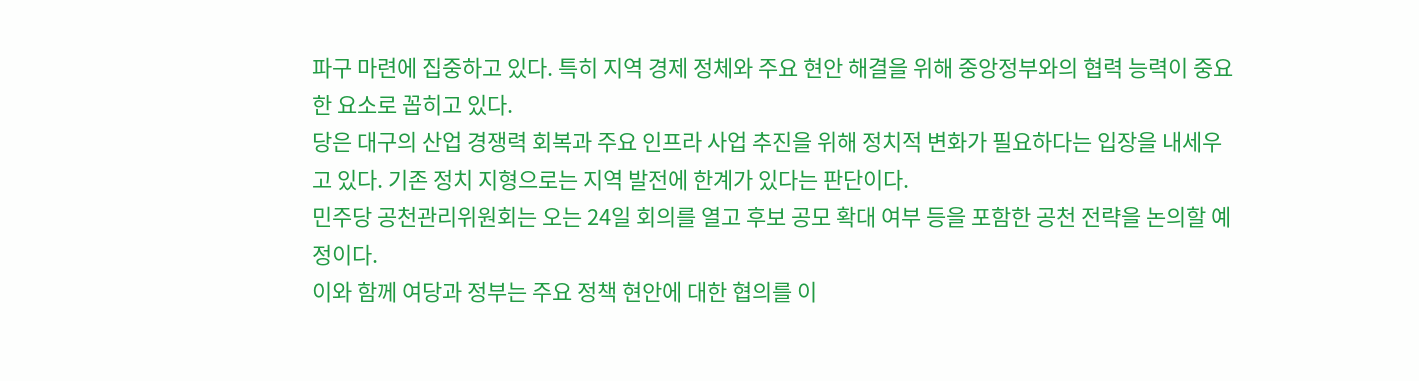파구 마련에 집중하고 있다. 특히 지역 경제 정체와 주요 현안 해결을 위해 중앙정부와의 협력 능력이 중요한 요소로 꼽히고 있다.
당은 대구의 산업 경쟁력 회복과 주요 인프라 사업 추진을 위해 정치적 변화가 필요하다는 입장을 내세우고 있다. 기존 정치 지형으로는 지역 발전에 한계가 있다는 판단이다.
민주당 공천관리위원회는 오는 24일 회의를 열고 후보 공모 확대 여부 등을 포함한 공천 전략을 논의할 예정이다.
이와 함께 여당과 정부는 주요 정책 현안에 대한 협의를 이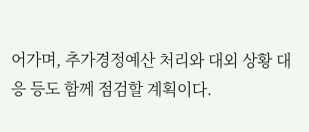어가며, 추가경정예산 처리와 대외 상황 대응 등도 함께 점검할 계획이다.